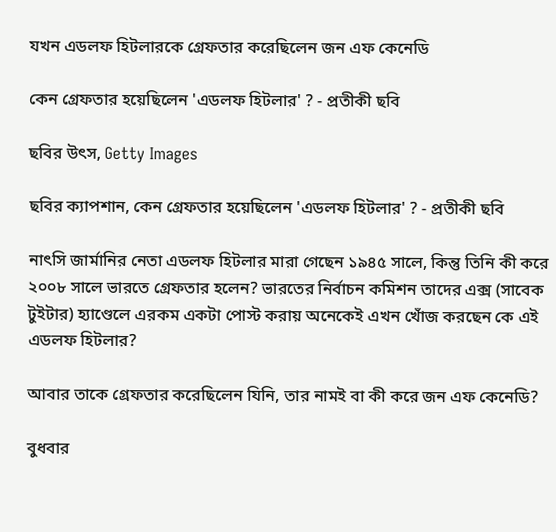যখন এডলফ হিটলারকে গ্রেফতার করেছিলেন জন এফ কেনেডি

কেন গ্রেফতার হয়েছিলেন 'এডলফ হিটলার' ? - প্রতীকী ছবি

ছবির উৎস, Getty Images

ছবির ক্যাপশান, কেন গ্রেফতার হয়েছিলেন 'এডলফ হিটলার' ? - প্রতীকী ছবি

নাৎসি জার্মানির নেতা এডলফ হিটলার মারা গেছেন ১৯৪৫ সালে, কিন্তু তিনি কী করে ২০০৮ সালে ভারতে গ্রেফতার হলেন? ভারতের নির্বাচন কমিশন তাদের এক্স (সাবেক টুইটার) হ্যাণ্ডেলে এরকম একটা পোস্ট করায় অনেকেই এখন খোঁজ করছেন কে এই এডলফ হিটলার?

আবার তাকে গ্রেফতার করেছিলেন যিনি, তার নামই বা কী করে জন এফ কেনেডি?

বুধবার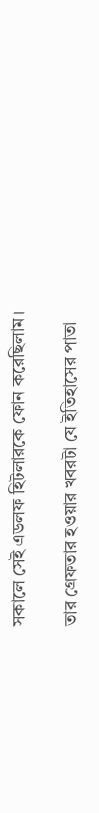সকালে সেই এডলফ হিটলারকে ফোন করেছিলাম।

তার গ্রেফতার হওয়ার খবরটা যে ইতিহাসের পাতা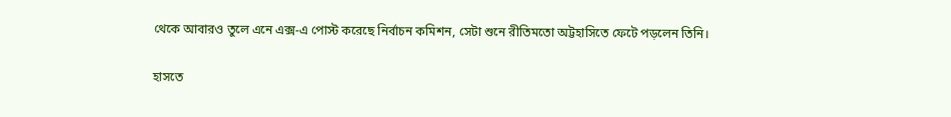থেকে আবারও তুলে এনে এক্স-এ পোস্ট করেছে নির্বাচন কমিশন, সেটা শুনে রীতিমতো অট্টহাসিতে ফেটে পড়লেন তিনি।

হাসতে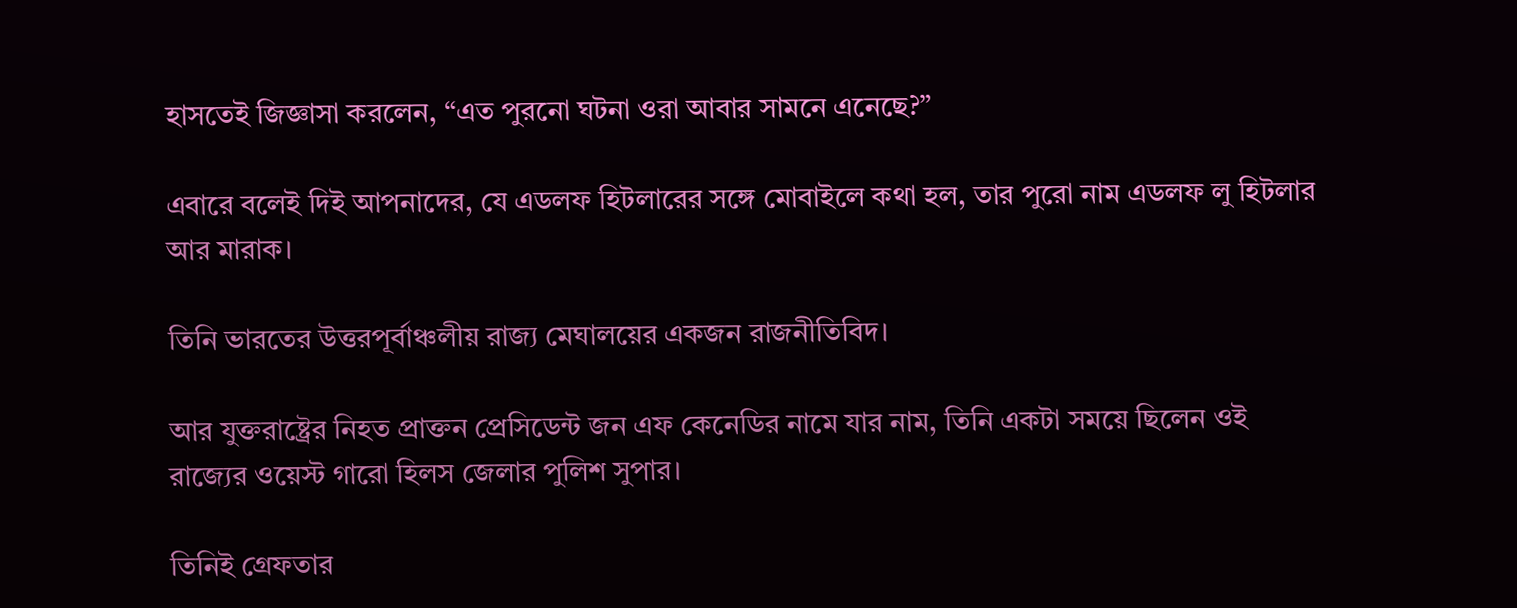হাসতেই জিজ্ঞাসা করলেন, “এত পুরনো ঘটনা ওরা আবার সামনে এনেছে?”

এবারে বলেই দিই আপনাদের, যে এডলফ হিটলারের সঙ্গে মোবাইলে কথা হল, তার পুরো নাম এডলফ লু হিটলার আর মারাক।

তিনি ভারতের উত্তরপূর্বাঞ্চলীয় রাজ্য মেঘালয়ের একজন রাজনীতিবিদ।

আর যুক্তরাষ্ট্রের নিহত প্রাক্তন প্রেসিডেন্ট জন এফ কেনেডির নামে যার নাম, তিনি একটা সময়ে ছিলেন ওই রাজ্যের ওয়েস্ট গারো হিলস জেলার পুলিশ সুপার।

তিনিই গ্রেফতার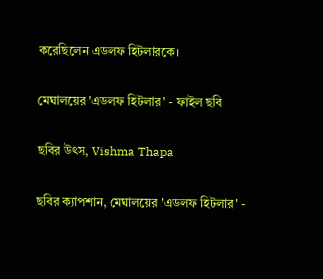করেছিলেন এডলফ হিটলারকে।

মেঘালয়ের 'এডলফ হিটলার' - ফাইল ছবি

ছবির উৎস, Vishma Thapa

ছবির ক্যাপশান, মেঘালয়ের 'এডলফ হিটলার' -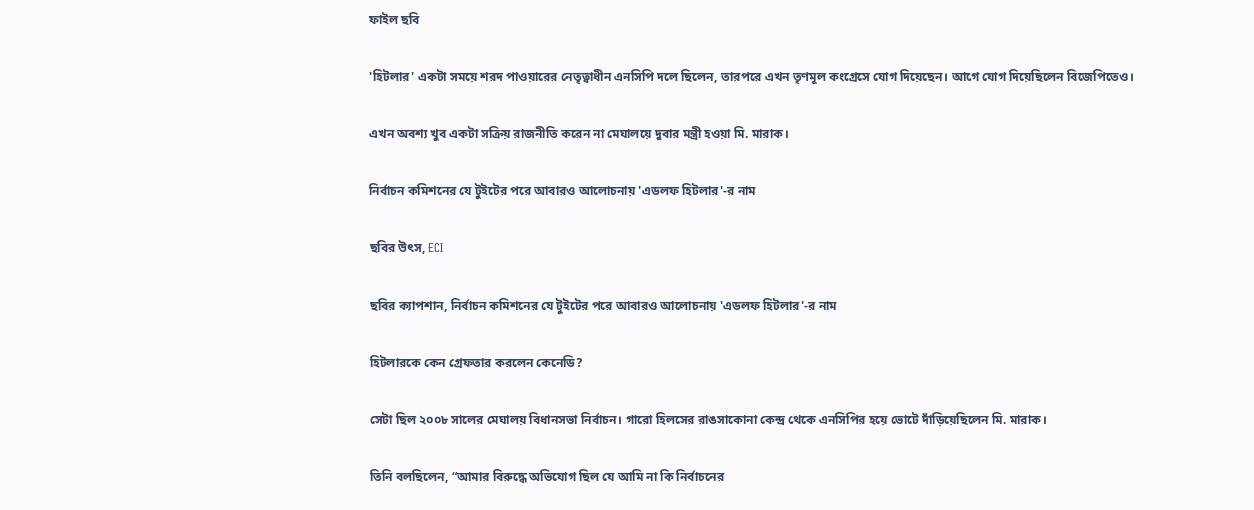ফাইল ছবি

'হিটলার' একটা সময়ে শরদ পাওয়ারের নেতৃত্বাধীন এনসিপি দলে ছিলেন, তারপরে এখন তৃণমূল কংগ্রেসে যোগ দিয়েছেন। আগে যোগ দিয়েছিলেন বিজেপিতেও।

এখন অবশ্য খুব একটা সক্রিয় রাজনীতি করেন না মেঘালয়ে দুবার মন্ত্রী হওয়া মি. মারাক।

নির্বাচন কমিশনের যে টুইটের পরে আবারও আলোচনায় 'এডলফ হিটলার'-র নাম

ছবির উৎস, ECI

ছবির ক্যাপশান, নির্বাচন কমিশনের যে টুইটের পরে আবারও আলোচনায় 'এডলফ হিটলার'-র নাম

হিটলারকে কেন গ্রেফতার করলেন কেনেডি?

সেটা ছিল ২০০৮ সালের মেঘালয় বিধানসভা নির্বাচন। গারো হিলসের রাঙসাকোনা কেন্দ্র থেকে এনসিপির হয়ে ভোটে দাঁড়িয়েছিলেন মি. মারাক।

তিনি বলছিলেন, “আমার বিরুদ্ধে অভিযোগ ছিল যে আমি না কি নির্বাচনের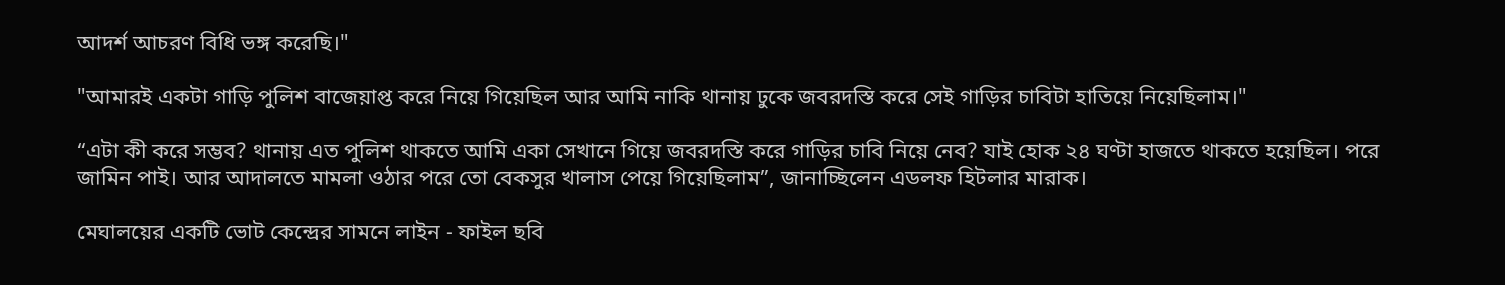আদর্শ আচরণ বিধি ভঙ্গ করেছি।"

"আমারই একটা গাড়ি পুলিশ বাজেয়াপ্ত করে নিয়ে গিয়েছিল আর আমি নাকি থানায় ঢুকে জবরদস্তি করে সেই গাড়ির চাবিটা হাতিয়ে নিয়েছিলাম।"

“এটা কী করে সম্ভব? থানায় এত পুলিশ থাকতে আমি একা সেখানে গিয়ে জবরদস্তি করে গাড়ির চাবি নিয়ে নেব? যাই হোক ২৪ ঘণ্টা হাজতে থাকতে হয়েছিল। পরে জামিন পাই। আর আদালতে মামলা ওঠার পরে তো বেকসুর খালাস পেয়ে গিয়েছিলাম”, জানাচ্ছিলেন এডলফ হিটলার মারাক।

মেঘালয়ের একটি ভোট কেন্দ্রের সামনে লাইন - ফাইল ছবি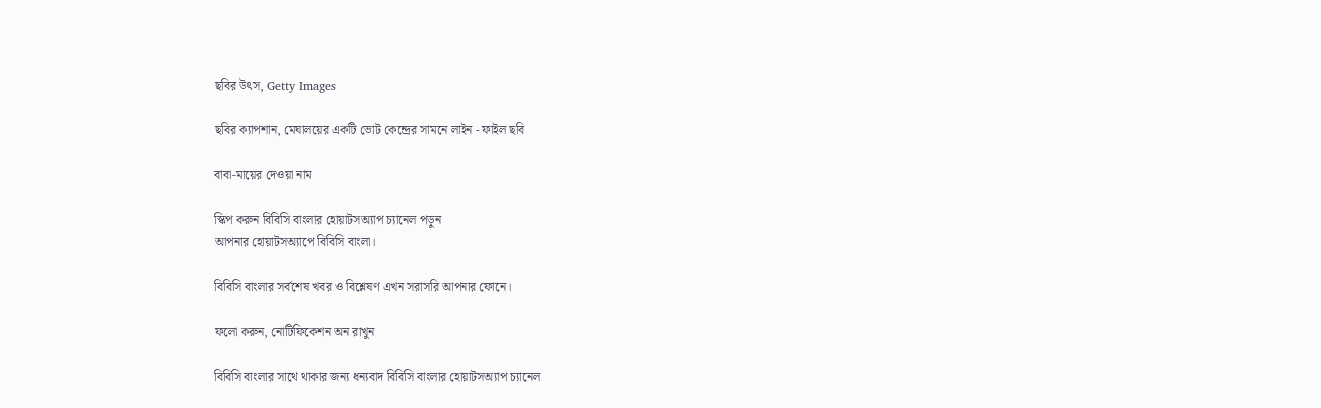ছবির উৎস, Getty Images

ছবির ক্যাপশান, মেঘালয়ের একটি ভোট কেন্দ্রের সামনে লাইন - ফাইল ছবি

বাবা-মায়ের দেওয়া নাম

স্কিপ করুন বিবিসি বাংলার হোয়াটসঅ্যাপ চ্যানেল পড়ুন
আপনার হোয়াটসঅ্যাপে বিবিসি বাংলা।

বিবিসি বাংলার সর্বশেষ খবর ও বিশ্লেষণ এখন সরাসরি আপনার ফোনে।

ফলো করুন, নোটিফিকেশন অন রাখুন

বিবিসি বাংলার সাথে থাকার জন্য ধন্যবাদ বিবিসি বাংলার হোয়াটসঅ্যাপ চ্যানেল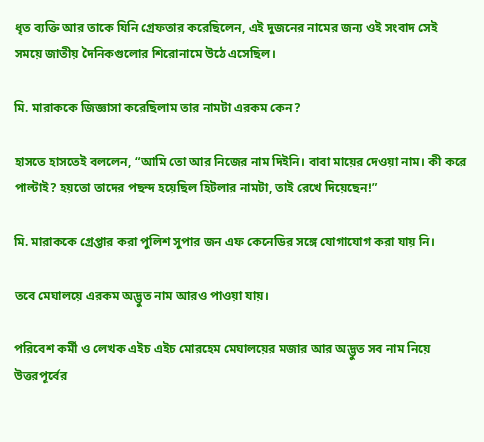ধৃত ব্যক্তি আর তাকে যিনি গ্রেফতার করেছিলেন, এই দুজনের নামের জন্য ওই সংবাদ সেই সময়ে জাতীয় দৈনিকগুলোর শিরোনামে উঠে এসেছিল।

মি. মারাককে জিজ্ঞাসা করেছিলাম তার নামটা এরকম কেন?

হাসতে হাসতেই বললেন, “আমি তো আর নিজের নাম দিইনি। বাবা মায়ের দেওয়া নাম। কী করে পাল্টাই? হয়তো তাদের পছন্দ হয়েছিল হিটলার নামটা, তাই রেখে দিয়েছেন!”

মি. মারাককে গ্রেপ্তার করা পুলিশ সুপার জন এফ কেনেডির সঙ্গে যোগাযোগ করা যায় নি।

তবে মেঘালয়ে এরকম অদ্ভুত নাম আরও পাওয়া যায়।

পরিবেশ কর্মী ও লেখক এইচ এইচ মোরহেম মেঘালয়ের মজার আর অদ্ভুত সব নাম নিয়ে উত্তরপূর্বের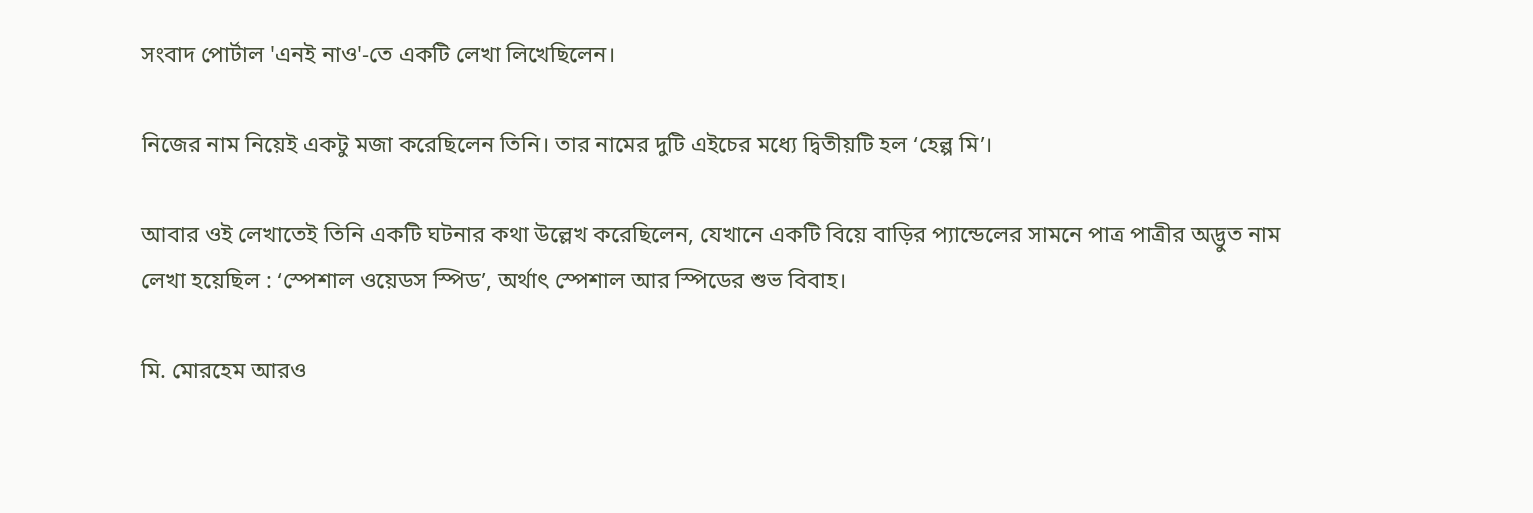সংবাদ পোর্টাল 'এনই নাও'-তে একটি লেখা লিখেছিলেন।

নিজের নাম নিয়েই একটু মজা করেছিলেন তিনি। তার নামের দুটি এইচের মধ্যে দ্বিতীয়টি হল ‘হেল্প মি’।

আবার ওই লেখাতেই তিনি একটি ঘটনার কথা উল্লেখ করেছিলেন, যেখানে একটি বিয়ে বাড়ির প্যান্ডেলের সামনে পাত্র পাত্রীর অদ্ভুত নাম লেখা হয়েছিল : ‘স্পেশাল ওয়েডস স্পিড’, অর্থাৎ স্পেশাল আর স্পিডের শুভ বিবাহ।

মি. মোরহেম আরও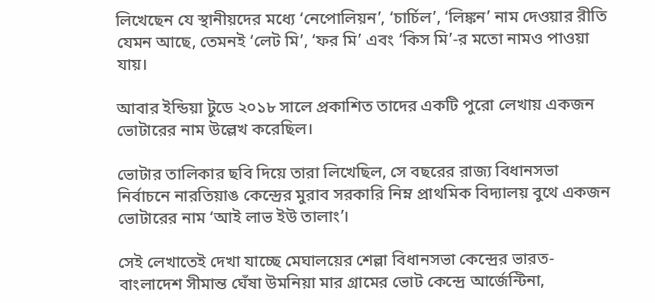লিখেছেন যে স্থানীয়দের মধ্যে ‘নেপোলিয়ন’, ‘চার্চিল’, ‘লিঙ্কন’ নাম দেওয়ার রীতি যেমন আছে, তেমনই ‘লেট মি’, ‘ফর মি’ এবং ‘কিস মি’-র মতো নামও পাওয়া যায়।

আবার ইন্ডিয়া টুডে ২০১৮ সালে প্রকাশিত তাদের একটি পুরো লেখায় একজন ভোটারের নাম উল্লেখ করেছিল।

ভোটার তালিকার ছবি দিয়ে তারা লিখেছিল, সে বছরের রাজ্য বিধানসভা নির্বাচনে নারতিয়াঙ কেন্দ্রের মুরাব সরকারি নিম্ন প্রাথমিক বিদ্যালয় বুথে একজন ভোটারের নাম ‘আই লাভ ইউ তালাং’।

সেই লেখাতেই দেখা যাচ্ছে মেঘালয়ের শেল্লা বিধানসভা কেন্দ্রের ভারত-বাংলাদেশ সীমান্ত ঘেঁষা উমনিয়া মার গ্রামের ভোট কেন্দ্রে আর্জেন্টিনা,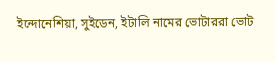ইন্দোনেশিয়া, সুইডেন, ইটালি নামের ভোটাররা ভোট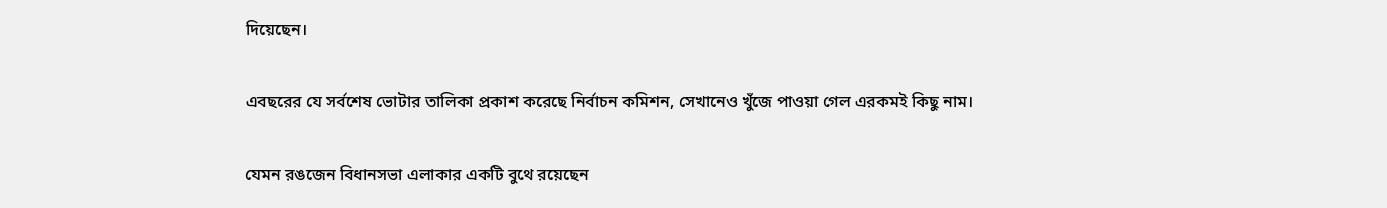দিয়েছেন।

এবছরের যে সর্বশেষ ভোটার তালিকা প্রকাশ করেছে নির্বাচন কমিশন, সেখানেও খুঁজে পাওয়া গেল এরকমই কিছু নাম।

যেমন রঙজেন বিধানসভা এলাকার একটি বুথে রয়েছেন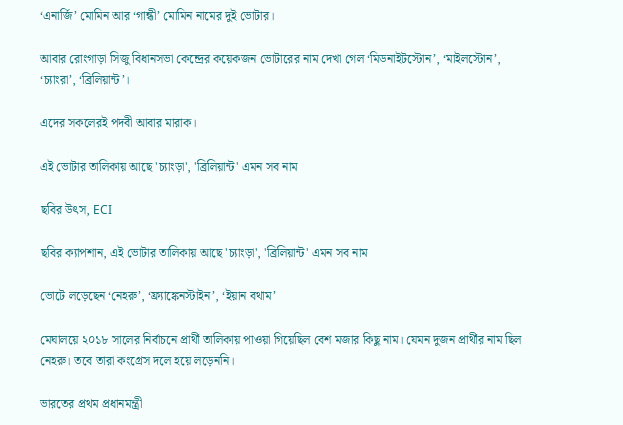‘এনার্জি’ মোমিন আর ‘গান্ধী’ মোমিন নামের দুই ভোটার।

আবার রোংগাড়া সিজু বিধানসভা কেন্দ্রের কয়েকজন ভোটারের নাম দেখা গেল ‘মিডনাইটস্টোন’, ‘মাইলস্টোন’, ‘চ্যাংরা’, ‘ব্রিলিয়ান্ট’।

এদের সকলেরই পদবী আবার মারাক।

এই ভোটার তালিকায় আছে 'চ্যাংড়া', 'ব্রিলিয়ান্ট' এমন সব নাম

ছবির উৎস, ECI

ছবির ক্যাপশান, এই ভোটার তালিকায় আছে 'চ্যাংড়া', 'ব্রিলিয়ান্ট' এমন সব নাম

ভোটে লড়েছেন ‘নেহরু’, ‘ফ্র্যাঙ্কেনস্টাইন’, ‘ইয়ান বথাম’

মেঘালয়ে ২০১৮ সালের নির্বাচনে প্রার্থী তালিকায় পাওয়া গিয়েছিল বেশ মজার কিছু নাম। যেমন দুজন প্রার্থীর নাম ছিল নেহরু। তবে তারা কংগ্রেস দলে হয়ে লড়েননি।

ভারতের প্রথম প্রধানমন্ত্রী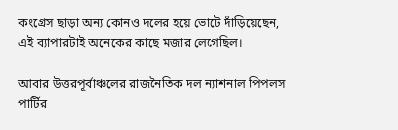কংগ্রেস ছাড়া অন্য কোনও দলের হয়ে ভোটে দাঁড়িয়েছেন, এই ব্যাপারটাই অনেকের কাছে মজার লেগেছিল।

আবার উত্তরপূর্বাঞ্চলের রাজনৈতিক দল ন্যাশনাল পিপলস পার্টির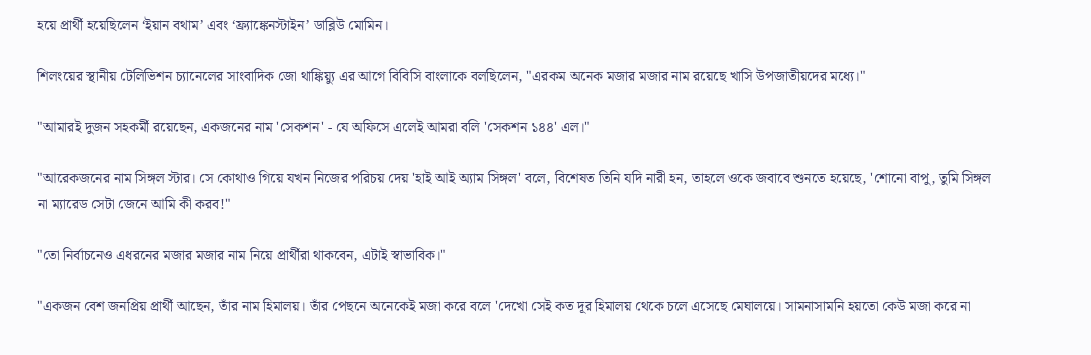হয়ে প্রার্থী হয়েছিলেন ‘ইয়ান বথাম’ এবং ‘ফ্র্যাঙ্কেনস্টাইন’ ডাব্লিউ মোমিন।

শিলংয়ের স্থানীয় টেলিভিশন চ্যানেলের সাংবাদিক জো থাঙ্কিয়্যু এর আগে বিবিসি বাংলাকে বলছিলেন, "এরকম অনেক মজার মজার নাম রয়েছে খাসি উপজাতীয়দের মধ্যে।"

"আমারই দুজন সহকর্মী রয়েছেন, একজনের নাম 'সেকশন' - যে অফিসে এলেই আমরা বলি 'সেকশন ১৪৪' এল।"

"আরেকজনের নাম সিঙ্গল স্টার। সে কোথাও গিয়ে যখন নিজের পরিচয় দেয় 'হাই আই অ্যাম সিঙ্গল' বলে, বিশেষত তিনি যদি নারী হন, তাহলে ওকে জবাবে শুনতে হয়েছে, 'শোনো বাপু, তুমি সিঙ্গল না ম্যারেড সেটা জেনে আমি কী করব!"

"তো নির্বাচনেও এধরনের মজার মজার নাম নিয়ে প্রার্থীরা থাকবেন, এটাই স্বাভাবিক।"

"একজন বেশ জনপ্রিয় প্রার্থী আছেন, তাঁর নাম হিমালয়। তাঁর পেছনে অনেকেই মজা করে বলে 'দেখো সেই কত দূর হিমালয় থেকে চলে এসেছে মেঘালয়ে। সামনাসামনি হয়তো কেউ মজা করে না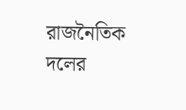রাজনৈতিক দলের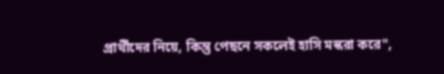প্রার্থীদের নিয়ে, কিন্তু পেছনে সকলেই হাসি মস্করা করে",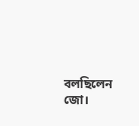বলছিলেন জো।